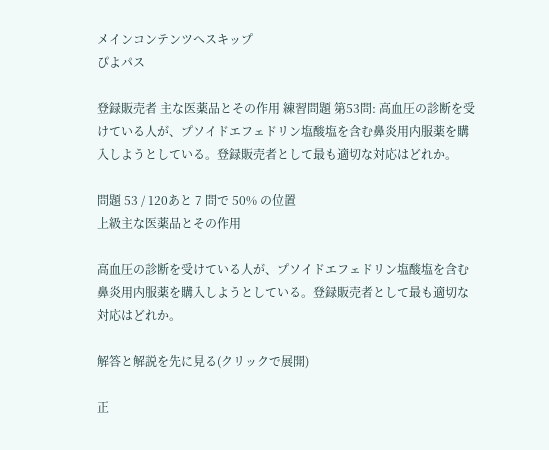メインコンテンツへスキップ
ぴよパス

登録販売者 主な医薬品とその作用 練習問題 第53問: 高血圧の診断を受けている人が、プソイドエフェドリン塩酸塩を含む鼻炎用内服薬を購入しようとしている。登録販売者として最も適切な対応はどれか。

問題 53 / 120あと 7 問で 50% の位置
上級主な医薬品とその作用

高血圧の診断を受けている人が、プソイドエフェドリン塩酸塩を含む鼻炎用内服薬を購入しようとしている。登録販売者として最も適切な対応はどれか。

解答と解説を先に見る(クリックで展開)

正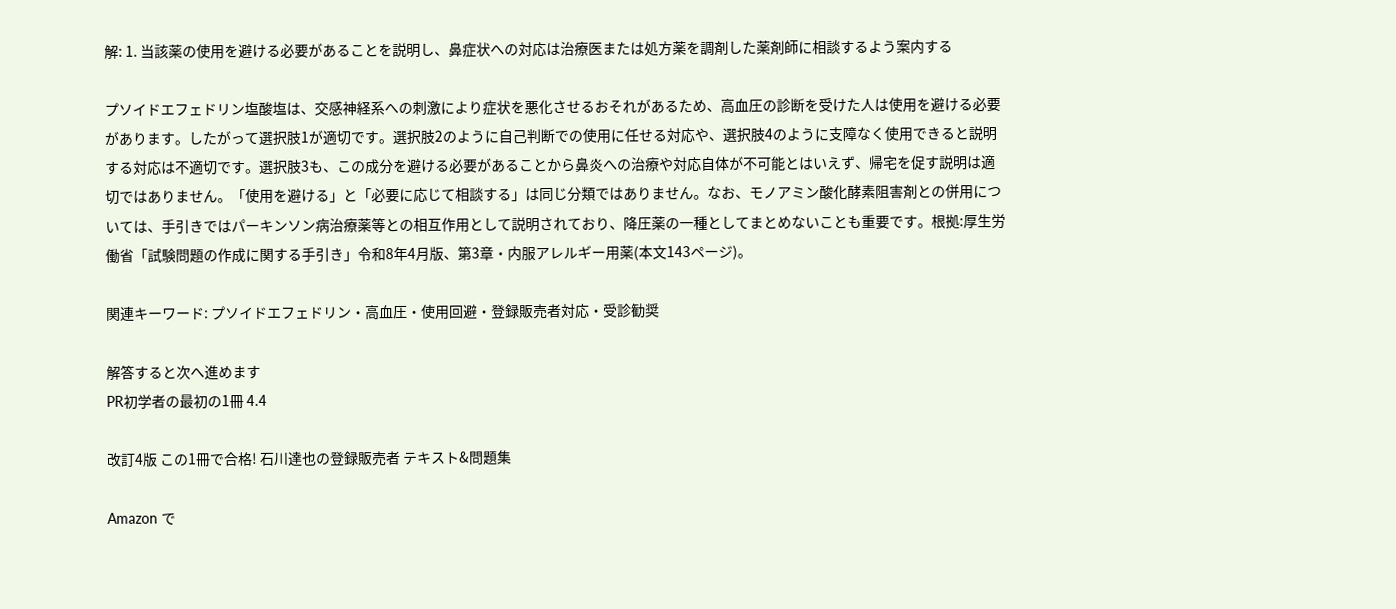解: 1. 当該薬の使用を避ける必要があることを説明し、鼻症状への対応は治療医または処方薬を調剤した薬剤師に相談するよう案内する

プソイドエフェドリン塩酸塩は、交感神経系への刺激により症状を悪化させるおそれがあるため、高血圧の診断を受けた人は使用を避ける必要があります。したがって選択肢1が適切です。選択肢2のように自己判断での使用に任せる対応や、選択肢4のように支障なく使用できると説明する対応は不適切です。選択肢3も、この成分を避ける必要があることから鼻炎への治療や対応自体が不可能とはいえず、帰宅を促す説明は適切ではありません。「使用を避ける」と「必要に応じて相談する」は同じ分類ではありません。なお、モノアミン酸化酵素阻害剤との併用については、手引きではパーキンソン病治療薬等との相互作用として説明されており、降圧薬の一種としてまとめないことも重要です。根拠:厚生労働省「試験問題の作成に関する手引き」令和8年4月版、第3章・内服アレルギー用薬(本文143ページ)。

関連キーワード: プソイドエフェドリン・高血圧・使用回避・登録販売者対応・受診勧奨

解答すると次へ進めます
PR初学者の最初の1冊 4.4

改訂4版 この1冊で合格! 石川達也の登録販売者 テキスト&問題集

Amazon で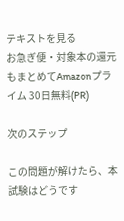テキストを見る
お急ぎ便・対象本の還元もまとめてAmazonプライム 30日無料(PR)

次のステップ

この問題が解けたら、本試験はどうです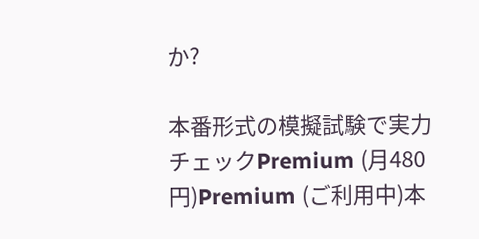か?

本番形式の模擬試験で実力チェックPremium (月480円)Premium (ご利用中)本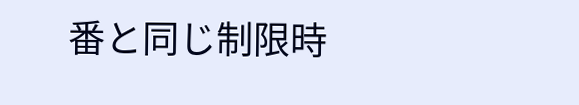番と同じ制限時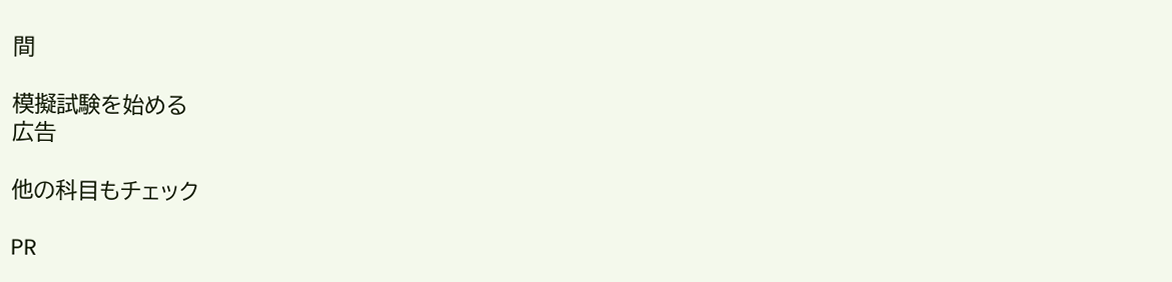間

模擬試験を始める
広告

他の科目もチェック

PR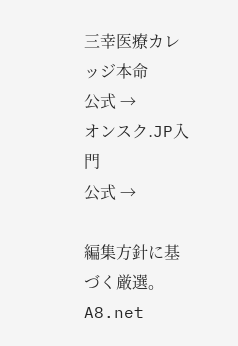三幸医療カレッジ本命
公式 →
オンスク.JP入門
公式 →

編集方針に基づく厳選。A8.net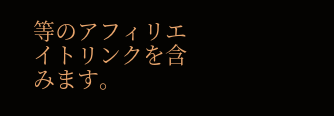等のアフィリエイトリンクを含みます。